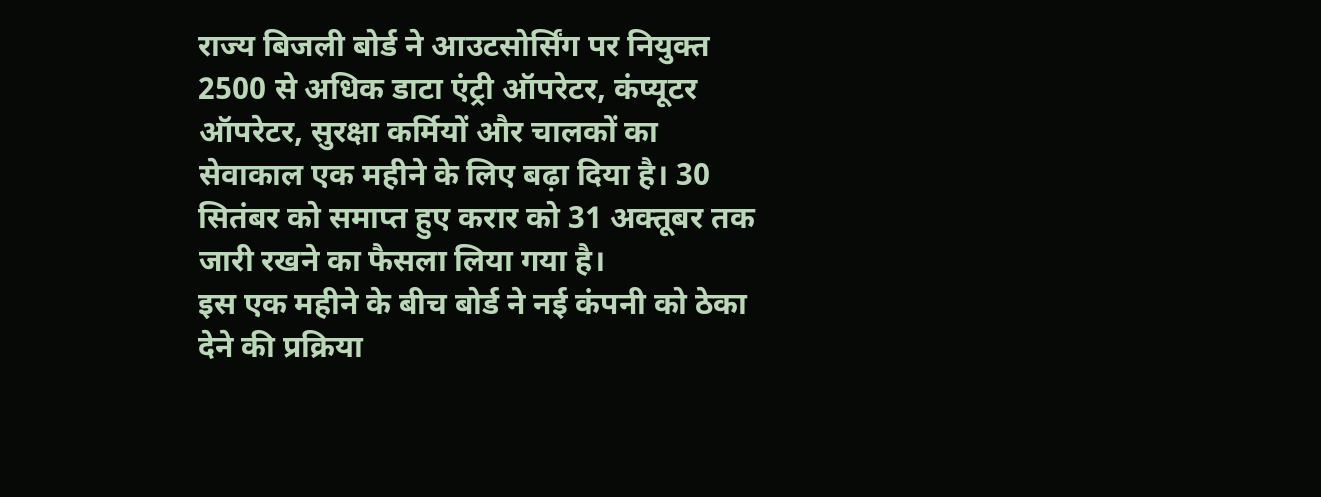राज्य बिजली बोर्ड ने आउटसोर्सिंग पर नियुक्त 2500 से अधिक डाटा एंट्री ऑपरेटर, कंप्यूटर ऑपरेटर, सुरक्षा कर्मियों और चालकों का सेवाकाल एक महीने के लिए बढ़ा दिया है। 30 सितंबर को समाप्त हुए करार को 31 अक्तूबर तक जारी रखने का फैसला लिया गया है।
इस एक महीने के बीच बोर्ड ने नई कंपनी को ठेका देने की प्रक्रिया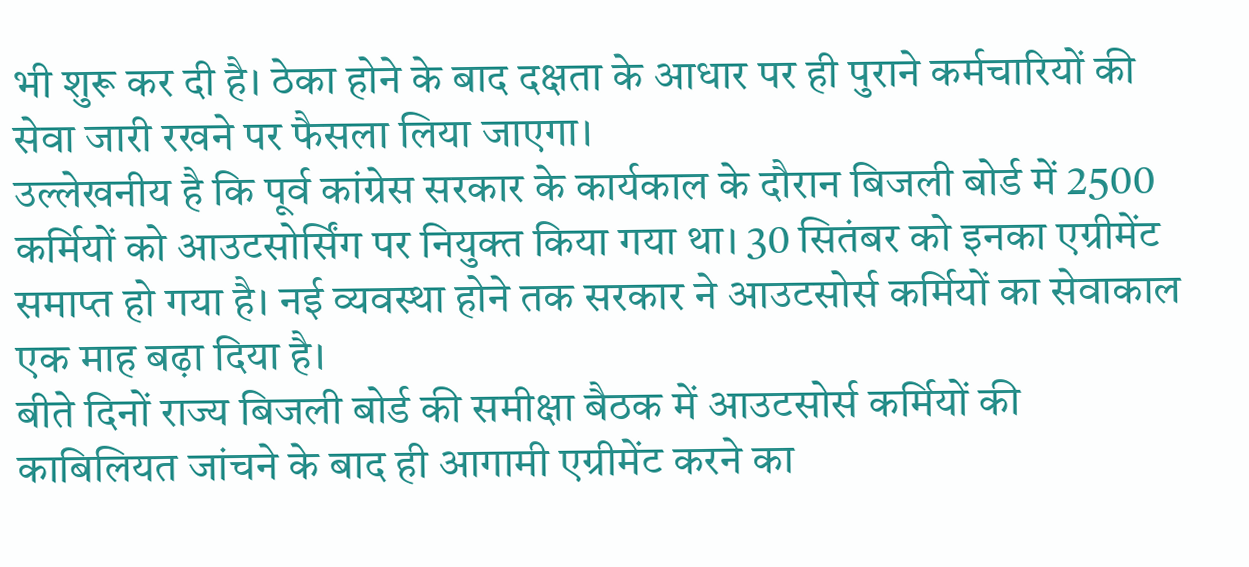भी शुरू कर दी है। ठेका होने के बाद दक्षता के आधार पर ही पुराने कर्मचारियों की सेवा जारी रखने पर फैसला लिया जाएगा।
उल्लेखनीय है कि पूर्व कांग्रेस सरकार के कार्यकाल के दौरान बिजली बोर्ड में 2500 कर्मियों को आउटसोर्सिंग पर नियुक्त किया गया था। 30 सितंबर को इनका एग्रीमेंट समाप्त हो गया है। नई व्यवस्था होने तक सरकार ने आउटसोर्स कर्मियों का सेवाकाल एक माह बढ़ा दिया है।
बीते दिनों राज्य बिजली बोर्ड की समीक्षा बैठक में आउटसोर्स कर्मियों की काबिलियत जांचने के बाद ही आगामी एग्रीमेंट करने का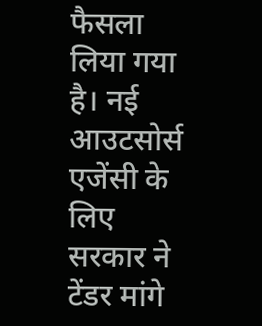फैसला लिया गया है। नई आउटसोर्स एजेंसी के लिए सरकार ने टेंडर मांगे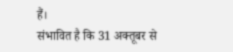हैं।
संभावित है कि 31 अक्तूबर से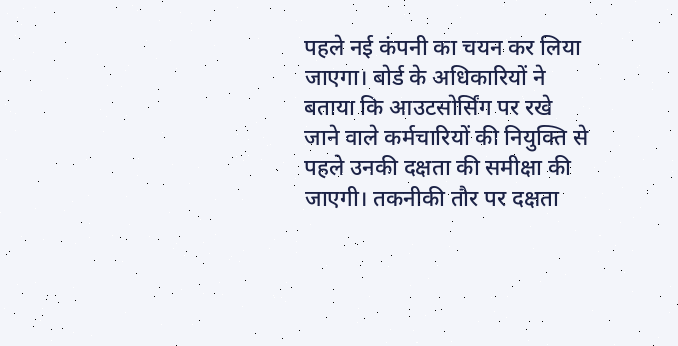पहले नई कंपनी का चयन कर लिया जाएगा। बोर्ड के अधिकारियों ने बताया कि आउटसोर्सिंग पर रखे जाने वाले कर्मचारियों की नियुक्ति से पहले उनकी दक्षता की समीक्षा की जाएगी। तकनीकी तौर पर दक्षता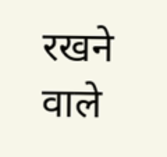रखने वाले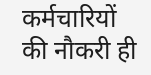कर्मचारियों की नौकरी ही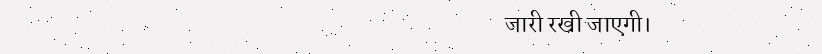जारी रखी जाएगी।